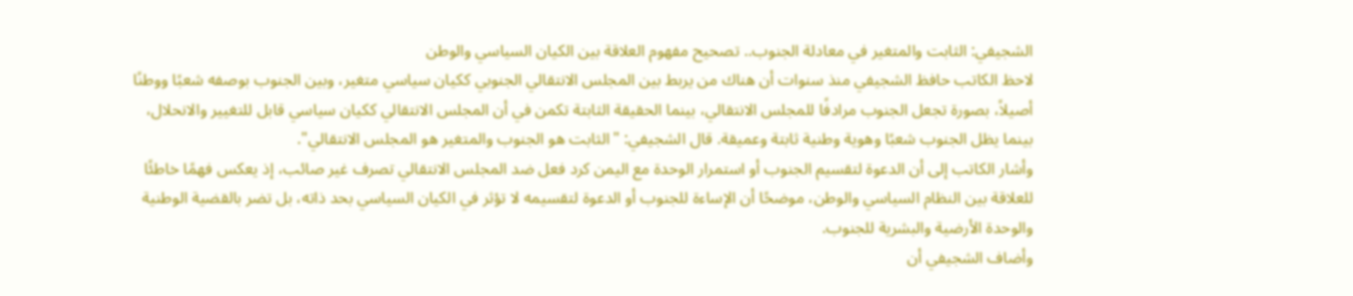الشجيفي: الثابت والمتغير في معادلة الجنوب.. تصحيح مفهوم العلاقة بين الكيان السياسي والوطن
لاحظ الكاتب حافظ الشجيفي منذ سنوات أن هناك من يربط بين المجلس الانتقالي الجنوبي ككيان سياسي متغير، وبين الجنوب بوصفه شعبًا ووطنًا أصيلاً، بصورة تجعل الجنوب مرادفًا للمجلس الانتقالي، بينما الحقيقة الثابتة تكمن في أن المجلس الانتقالي ككيان سياسي قابل للتغيير والانحلال، بينما يظل الجنوب شعبًا وهوية وطنية ثابتة وعميقة. قال الشجيفي: "الثابت هو الجنوب والمتغير هو المجلس الانتقالي".
وأشار الكاتب إلى أن الدعوة لتقسيم الجنوب أو استمرار الوحدة مع اليمن كرد فعل ضد المجلس الانتقالي تصرف غير صائب، إذ يعكس فهمًا خاطئًا للعلاقة بين النظام السياسي والوطن، موضحًا أن الإساءة للجنوب أو الدعوة لتقسيمه لا تؤثر في الكيان السياسي بحد ذاته، بل تضر بالقضية الوطنية والوحدة الأرضية والبشرية للجنوب.
وأضاف الشجيفي أن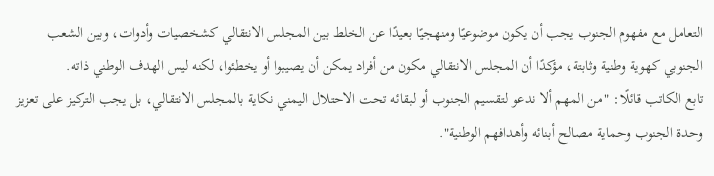التعامل مع مفهوم الجنوب يجب أن يكون موضوعيًا ومنهجيًا بعيدًا عن الخلط بين المجلس الانتقالي كشخصيات وأدوات، وبين الشعب الجنوبي كهوية وطنية وثابتة، مؤكدًا أن المجلس الانتقالي مكون من أفراد يمكن أن يصيبوا أو يخطئوا، لكنه ليس الهدف الوطني ذاته.
تابع الكاتب قائلًا: "من المهم ألا ندعو لتقسيم الجنوب أو لبقائه تحت الاحتلال اليمني نكاية بالمجلس الانتقالي، بل يجب التركيز على تعزيز وحدة الجنوب وحماية مصالح أبنائه وأهدافهم الوطنية".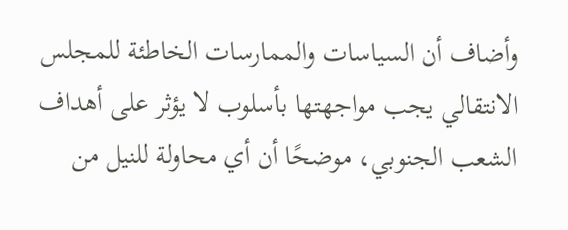وأضاف أن السياسات والممارسات الخاطئة للمجلس الانتقالي يجب مواجهتها بأسلوب لا يؤثر على أهداف الشعب الجنوبي، موضحًا أن أي محاولة للنيل من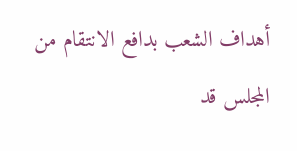أهداف الشعب بدافع الانتقام من المجلس قد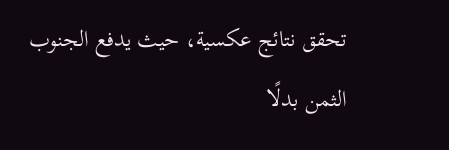تحقق نتائج عكسية، حيث يدفع الجنوب الثمن بدلًا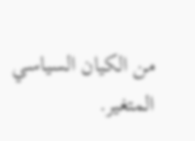من الكيان السياسي المتغير.